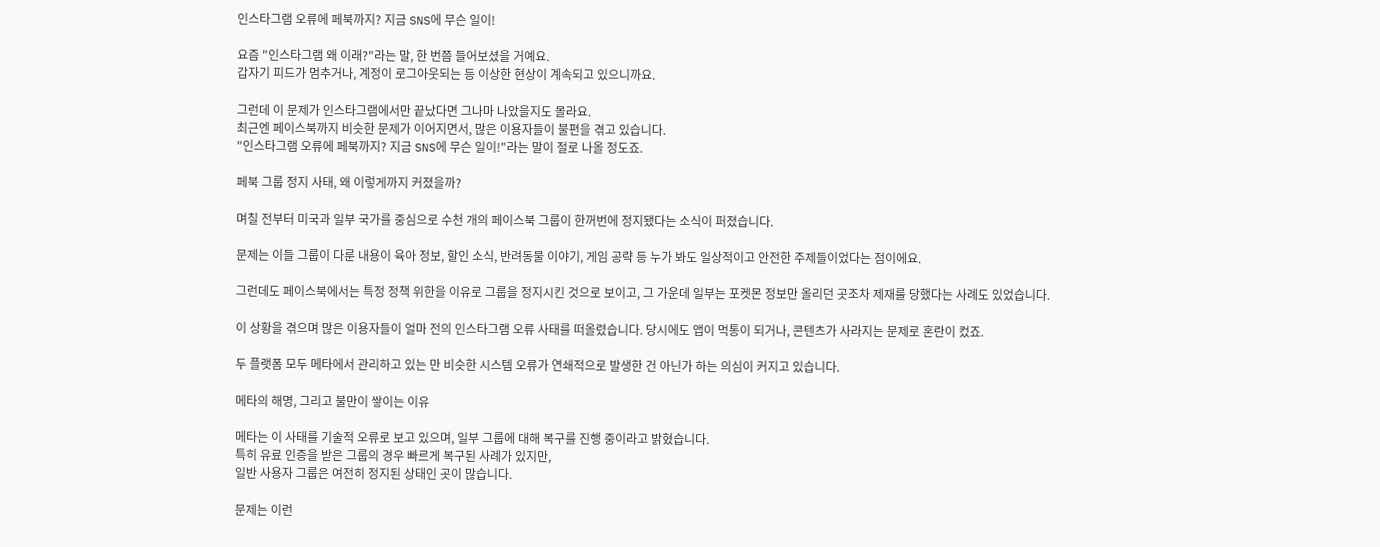인스타그램 오류에 페북까지? 지금 SNS에 무슨 일이!

요즘 "인스타그램 왜 이래?"라는 말, 한 번쯤 들어보셨을 거예요.
갑자기 피드가 멈추거나, 계정이 로그아웃되는 등 이상한 현상이 계속되고 있으니까요.

그런데 이 문제가 인스타그램에서만 끝났다면 그나마 나았을지도 몰라요.
최근엔 페이스북까지 비슷한 문제가 이어지면서, 많은 이용자들이 불편을 겪고 있습니다.
"인스타그램 오류에 페북까지? 지금 SNS에 무슨 일이!"라는 말이 절로 나올 정도죠.

페북 그룹 정지 사태, 왜 이렇게까지 커졌을까?

며칠 전부터 미국과 일부 국가를 중심으로 수천 개의 페이스북 그룹이 한꺼번에 정지됐다는 소식이 퍼졌습니다.

문제는 이들 그룹이 다룬 내용이 육아 정보, 할인 소식, 반려동물 이야기, 게임 공략 등 누가 봐도 일상적이고 안전한 주제들이었다는 점이에요.

그런데도 페이스북에서는 특정 정책 위한을 이유로 그룹을 정지시킨 것으로 보이고, 그 가운데 일부는 포켓몬 정보만 올리던 곳조차 제재를 당했다는 사례도 있었습니다.

이 상황을 겪으며 많은 이용자들이 얼마 전의 인스타그램 오류 사태를 떠올렸습니다. 당시에도 앱이 먹통이 되거나, 콘텐츠가 사라지는 문제로 혼란이 컸죠.

두 플랫폼 모두 메타에서 관리하고 있는 만 비슷한 시스템 오류가 연쇄적으로 발생한 건 아닌가 하는 의심이 커지고 있습니다.

메타의 해명, 그리고 불만이 쌓이는 이유

메타는 이 사태를 기술적 오류로 보고 있으며, 일부 그룹에 대해 복구를 진행 중이라고 밝혔습니다.
특히 유료 인증을 받은 그룹의 경우 빠르게 복구된 사례가 있지만,
일반 사용자 그룹은 여전히 정지된 상태인 곳이 많습니다.

문제는 이런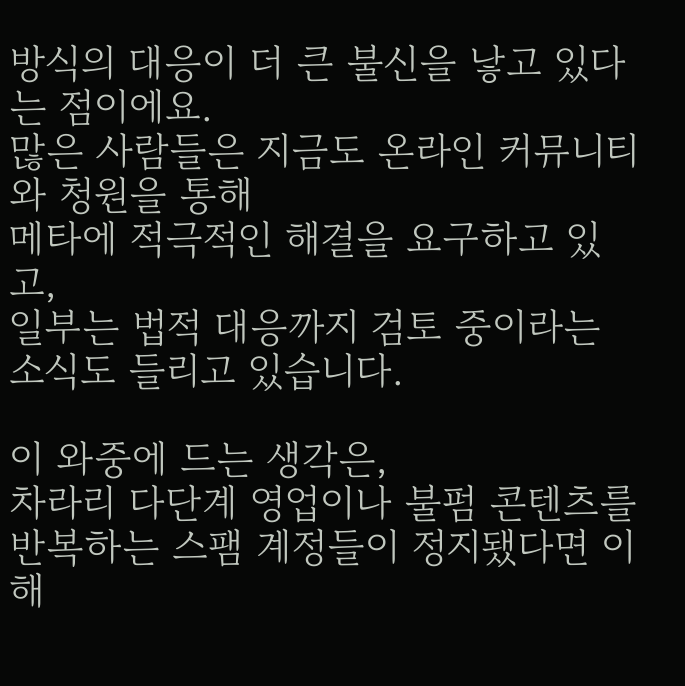방식의 대응이 더 큰 불신을 낳고 있다는 점이에요.
많은 사람들은 지금도 온라인 커뮤니티와 청원을 통해
메타에 적극적인 해결을 요구하고 있고,
일부는 법적 대응까지 검토 중이라는 소식도 들리고 있습니다.

이 와중에 드는 생각은,
차라리 다단계 영업이나 불펌 콘텐츠를 반복하는 스팸 계정들이 정지됐다면 이해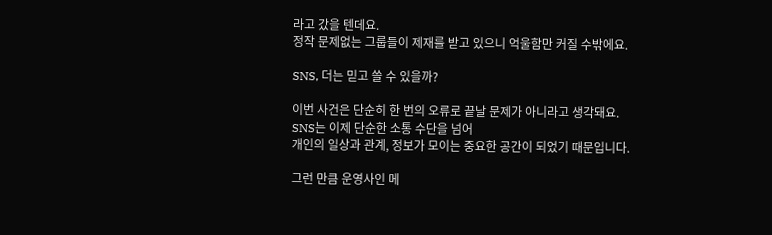라고 갔을 텐데요.
정작 문제없는 그룹들이 제재를 받고 있으니 억울함만 커질 수밖에요.

SNS, 더는 믿고 쓸 수 있을까?

이번 사건은 단순히 한 번의 오류로 끝날 문제가 아니라고 생각돼요.
SNS는 이제 단순한 소통 수단을 넘어
개인의 일상과 관계, 정보가 모이는 중요한 공간이 되었기 때문입니다.

그런 만큼 운영사인 메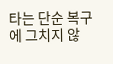타는 단순 복구에 그치지 않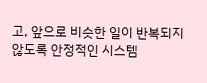고, 앞으로 비슷한 일이 반복되지 않도록 안정적인 시스템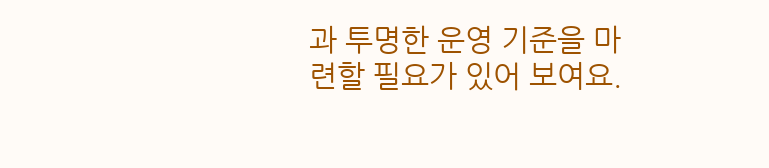과 투명한 운영 기준을 마련할 필요가 있어 보여요.